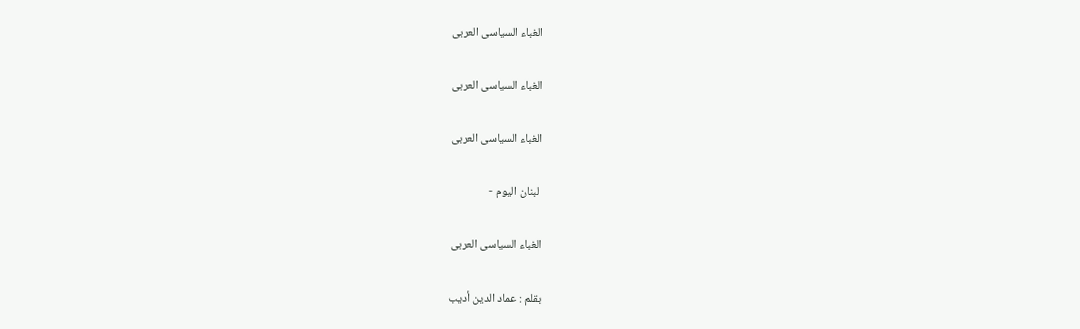الغباء السياسى العربى

الغباء السياسى العربى

الغباء السياسى العربى

 لبنان اليوم -

الغباء السياسى العربى

بقلم : عماد الدين أديب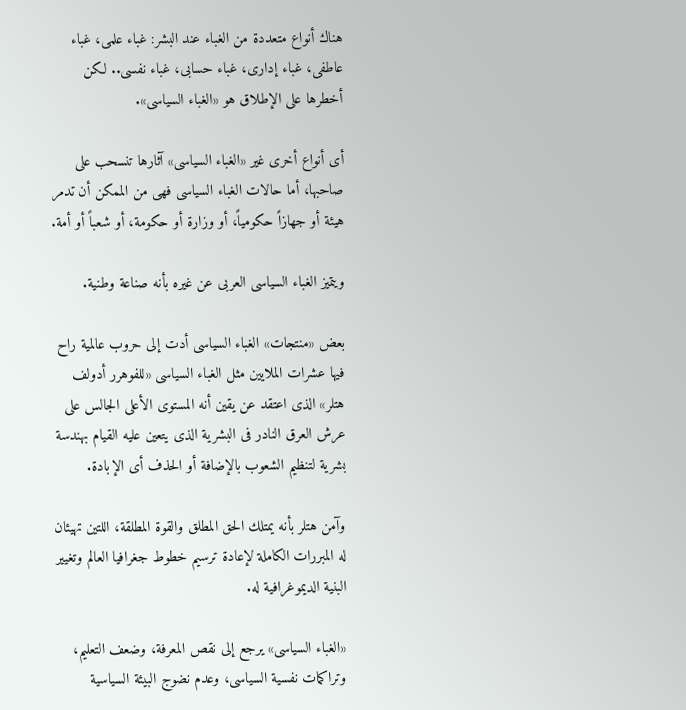هناك أنواع متعددة من الغباء عند البشر: غباء علمى، غباء عاطفى، غباء إدارى، غباء حسابى، غباء نفسى.. لكن أخطرها على الإطلاق هو «الغباء السياسى».

أى أنواع أخرى غير «الغباء السياسى» آثارها تنسحب على صاحبها، أما حالات الغباء السياسى فهى من الممكن أن تدمر هيئة أو جهازاً حكومياً، أو وزارة أو حكومة، أو شعباً أو أمة.

ويتميز الغباء السياسى العربى عن غيره بأنه صناعة وطنية.

بعض «منتجات» الغباء السياسى أدت إلى حروب عالمية راح فيها عشرات الملايين مثل الغباء السياسى «للفوهرر أدولف هتلر» الذى اعتقد عن يقين أنه المستوى الأعلى الجالس على عرش العرق النادر فى البشرية الذى يتعين عليه القيام بهندسة بشرية لتنظيم الشعوب بالإضافة أو الحذف أى الإبادة.

وآمن هتلر بأنه يمتلك الحق المطلق والقوة المطلقة، اللتين تهيئان له المبررات الكاملة لإعادة ترسيم خطوط جغرافيا العالم وتغيير البنية الديموغرافية له.

«الغباء السياسى» يرجع إلى نقص المعرفة، وضعف التعليم، وتراكمات نفسية السياسى، وعدم نضوج البيئة السياسية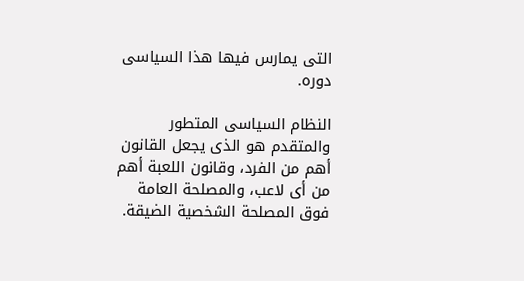التى يمارس فيها هذا السياسى دوره.

النظام السياسى المتطور والمتقدم هو الذى يجعل القانون أهم من الفرد، وقانون اللعبة أهم من أى لاعب، والمصلحة العامة فوق المصلحة الشخصية الضيقة.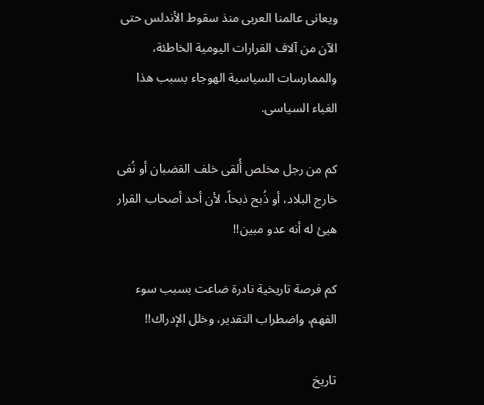ويعانى عالمنا العربى منذ سقوط الأندلس حتى الآن من آلاف القرارات اليومية الخاطئة، والممارسات السياسية الهوجاء بسبب هذا الغباء السياسى.

كم من رجل مخلص أُلقى خلف القضبان أو نُفى خارج البلاد، أو ذُبح ذبحاً، لأن أحد أصحاب القرار هيئ له أنه عدو مبين!!

كم فرصة تاريخية نادرة ضاعت بسبب سوء الفهم، واضطراب التقدير، وخلل الإدراك!!

تاريخ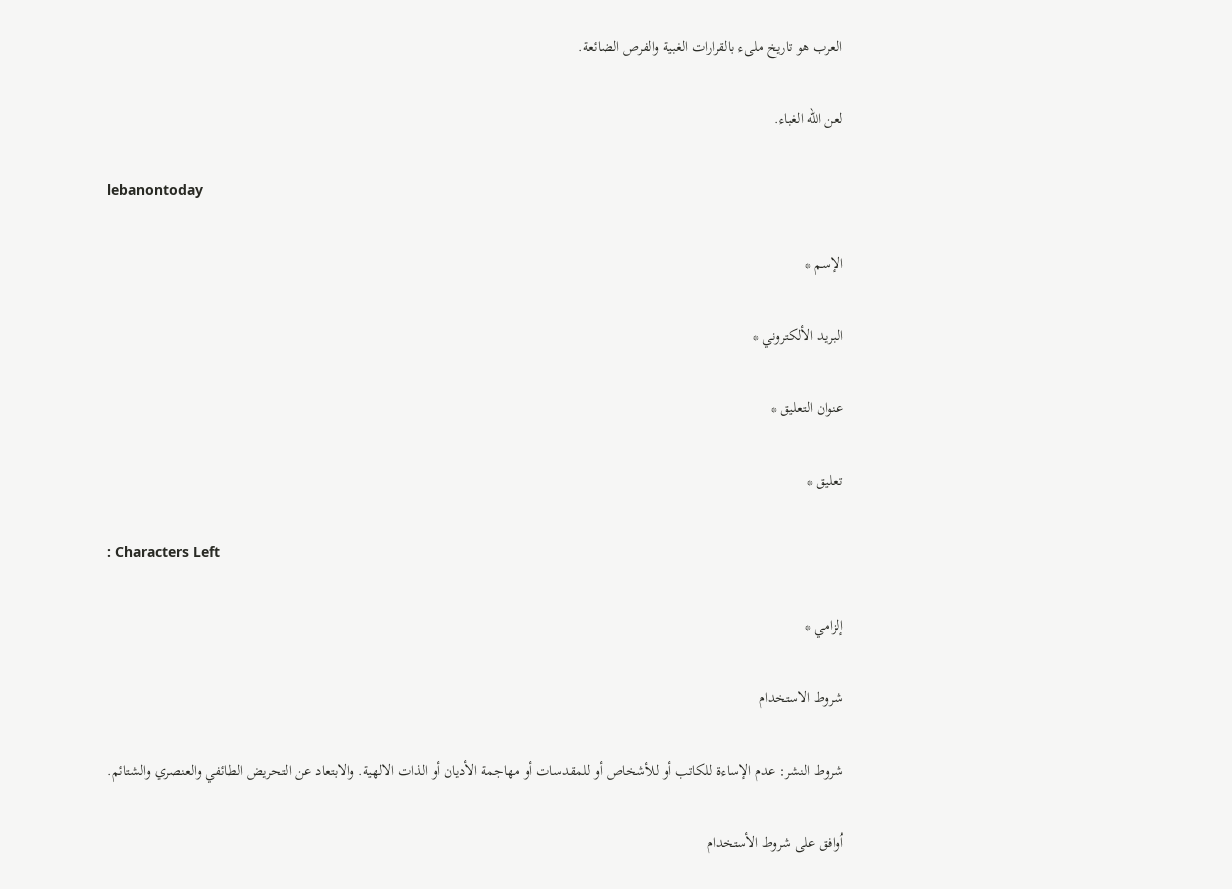العرب هو تاريخ ملىء بالقرارات الغبية والفرص الضائعة.

لعن الله الغباء.

lebanontoday

الإسم *

البريد الألكتروني *

عنوان التعليق *

تعليق *

: Characters Left

إلزامي *

شروط الاستخدام

شروط النشر: عدم الإساءة للكاتب أو للأشخاص أو للمقدسات أو مهاجمة الأديان أو الذات الالهية. والابتعاد عن التحريض الطائفي والعنصري والشتائم.

اُوافق على شروط الأستخدام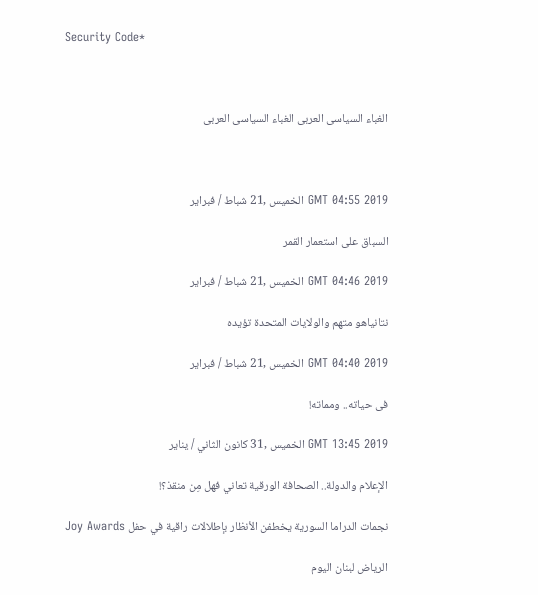Security Code*



الغباء السياسى العربى الغباء السياسى العربى



GMT 04:55 2019 الخميس ,21 شباط / فبراير

السباق على استعمار القمر

GMT 04:46 2019 الخميس ,21 شباط / فبراير

نتانياهو متهم والولايات المتحدة تؤيده

GMT 04:40 2019 الخميس ,21 شباط / فبراير

فى حياته.. ومماته!

GMT 13:45 2019 الخميس ,31 كانون الثاني / يناير

الإعلام والدولة.. الصحافة الورقية تعاني فهل مِن منقذ؟!

نجمات الدراما السورية يخطفن الأنظار بإطلالات راقية في حفل Joy Awards

الرياض لبنان اليوم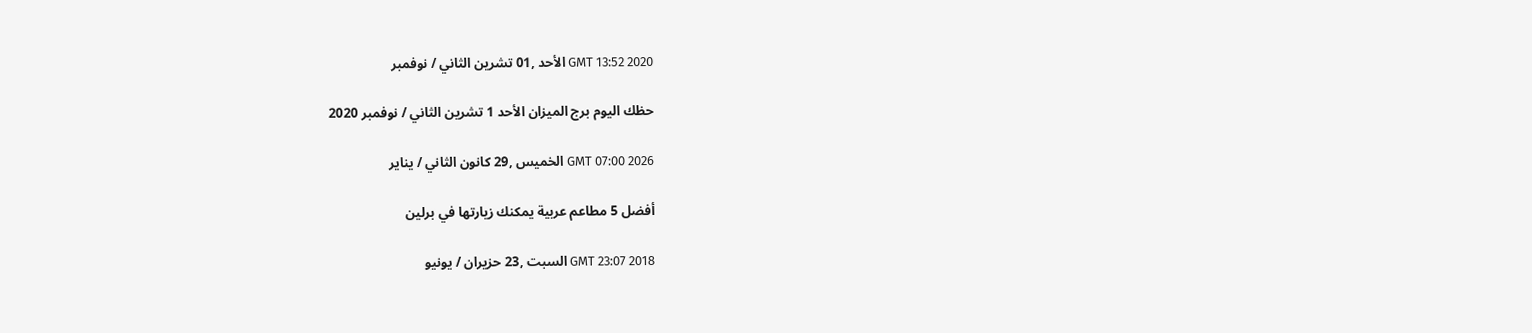GMT 13:52 2020 الأحد ,01 تشرين الثاني / نوفمبر

حظك اليوم برج الميزان الأحد 1 تشرين الثاني / نوفمبر 2020

GMT 07:00 2026 الخميس ,29 كانون الثاني / يناير

أفضل 5 مطاعم عربية يمكنك زيارتها في برلين

GMT 23:07 2018 السبت ,23 حزيران / يونيو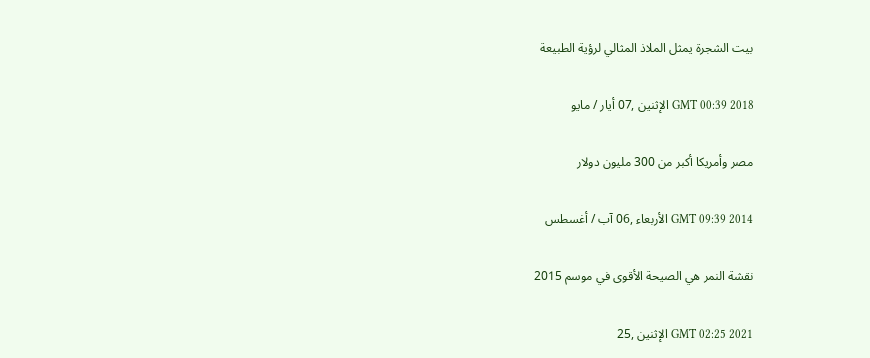بيت الشجرة يمثل الملاذ المثالي لرؤية الطبيعة

GMT 00:39 2018 الإثنين ,07 أيار / مايو

مصر وأمريكا أكبر من 300 مليون دولار

GMT 09:39 2014 الأربعاء ,06 آب / أغسطس

نقشة النمر هي الصيحة الأقوى في موسم 2015

GMT 02:25 2021 الإثنين ,25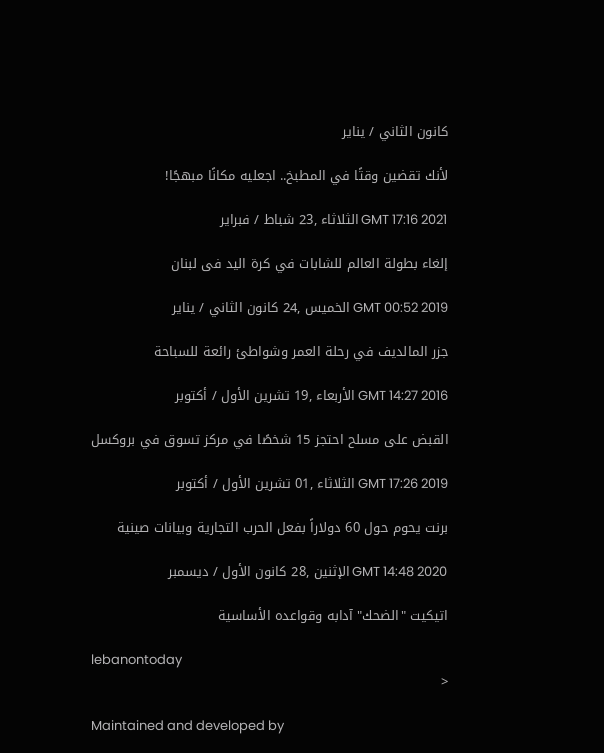كانون الثاني / يناير

لأنك تقضين وقتًا في المطبخ.. اجعليه مكانًا مبهجًا!

GMT 17:16 2021 الثلاثاء ,23 شباط / فبراير

إلغاء بطولة العالم للشابات في كرة اليد فى لبنان

GMT 00:52 2019 الخميس ,24 كانون الثاني / يناير

جزر المالديف في رحلة العمر وشواطئ رائعة للسباحة

GMT 14:27 2016 الأربعاء ,19 تشرين الأول / أكتوبر

القبض على مسلح احتجز 15 شخصًا في مركز تسوق في بروكسل

GMT 17:26 2019 الثلاثاء ,01 تشرين الأول / أكتوبر

برنت يحوم حول 60 دولاراً بفعل الحرب التجارية وبيانات صينية

GMT 14:48 2020 الإثنين ,28 كانون الأول / ديسمبر

اتيكيت "الضحك" آدابه وقواعده الأساسية

lebanontoday
<

Maintained and developed by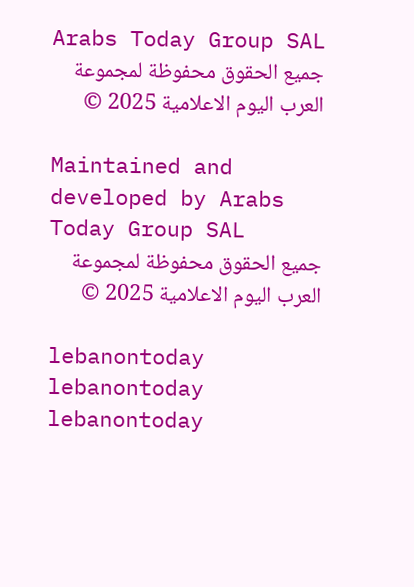Arabs Today Group SAL
جميع الحقوق محفوظة لمجموعة العرب اليوم الاعلامية 2025 ©

Maintained and developed by Arabs Today Group SAL
جميع الحقوق محفوظة لمجموعة العرب اليوم الاعلامية 2025 ©

lebanontoday lebanontoday lebanontoday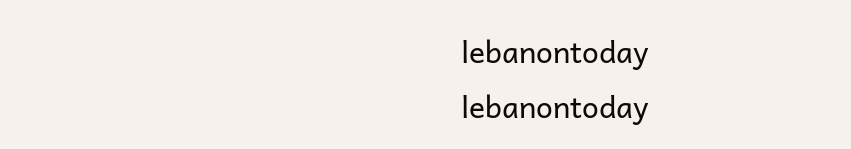lebanontoday
lebanontoday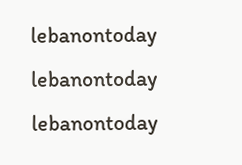lebanontoday lebanontoday
lebanontoday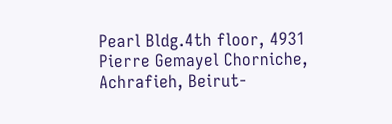Pearl Bldg.4th floor, 4931 Pierre Gemayel Chorniche, Achrafieh, Beirut-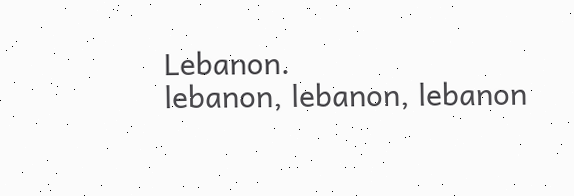Lebanon.
lebanon, lebanon, lebanon